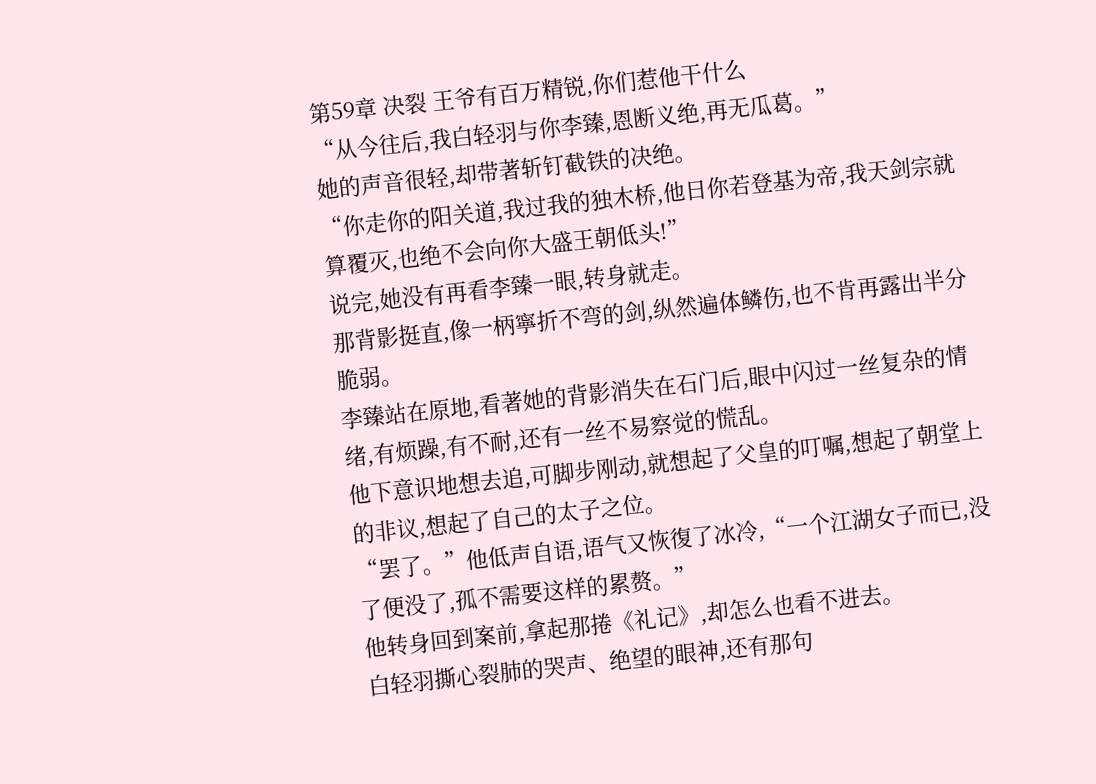第59章 决裂 王爷有百万精锐,你们惹他干什么
“从今往后,我白轻羽与你李臻,恩断义绝,再无瓜葛。”
她的声音很轻,却带著斩钉截铁的决绝。
“你走你的阳关道,我过我的独木桥,他日你若登基为帝,我天剑宗就算覆灭,也绝不会向你大盛王朝低头!”
说完,她没有再看李臻一眼,转身就走。
那背影挺直,像一柄寧折不弯的剑,纵然遍体鳞伤,也不肯再露出半分脆弱。
李臻站在原地,看著她的背影消失在石门后,眼中闪过一丝复杂的情绪,有烦躁,有不耐,还有一丝不易察觉的慌乱。
他下意识地想去追,可脚步刚动,就想起了父皇的叮嘱,想起了朝堂上的非议,想起了自己的太子之位。
“罢了。”他低声自语,语气又恢復了冰冷,“一个江湖女子而已,没了便没了,孤不需要这样的累赘。”
他转身回到案前,拿起那捲《礼记》,却怎么也看不进去。
白轻羽撕心裂肺的哭声、绝望的眼神,还有那句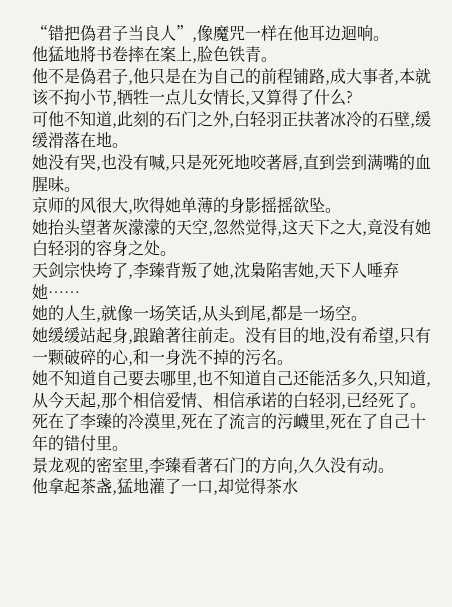“错把偽君子当良人”,像魔咒一样在他耳边迴响。
他猛地將书卷摔在案上,脸色铁青。
他不是偽君子,他只是在为自己的前程铺路,成大事者,本就该不拘小节,牺牲一点儿女情长,又算得了什么?
可他不知道,此刻的石门之外,白轻羽正扶著冰冷的石壁,缓缓滑落在地。
她没有哭,也没有喊,只是死死地咬著唇,直到尝到满嘴的血腥味。
京师的风很大,吹得她单薄的身影摇摇欲坠。
她抬头望著灰濛濛的天空,忽然觉得,这天下之大,竟没有她白轻羽的容身之处。
天剑宗快垮了,李臻背叛了她,沈梟陷害她,天下人唾弃她……
她的人生,就像一场笑话,从头到尾,都是一场空。
她缓缓站起身,踉蹌著往前走。没有目的地,没有希望,只有一颗破碎的心,和一身洗不掉的污名。
她不知道自己要去哪里,也不知道自己还能活多久,只知道,从今天起,那个相信爱情、相信承诺的白轻羽,已经死了。
死在了李臻的冷漠里,死在了流言的污衊里,死在了自己十年的错付里。
景龙观的密室里,李臻看著石门的方向,久久没有动。
他拿起茶盏,猛地灌了一口,却觉得茶水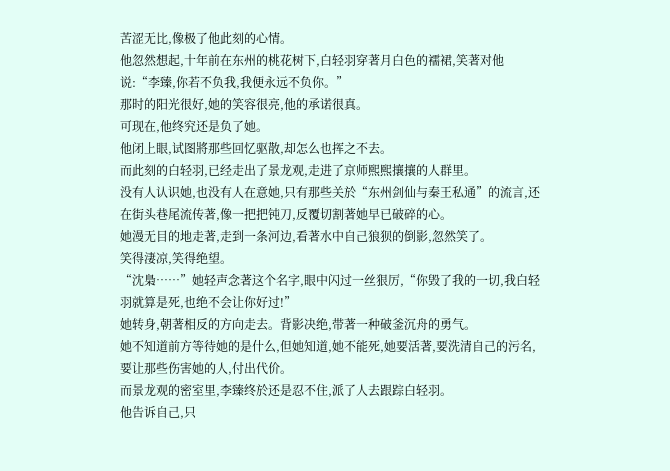苦涩无比,像极了他此刻的心情。
他忽然想起,十年前在东州的桃花树下,白轻羽穿著月白色的襦裙,笑著对他说:“李臻,你若不负我,我便永远不负你。”
那时的阳光很好,她的笑容很亮,他的承诺很真。
可现在,他终究还是负了她。
他闭上眼,试图將那些回忆驱散,却怎么也挥之不去。
而此刻的白轻羽,已经走出了景龙观,走进了京师熙熙攘攘的人群里。
没有人认识她,也没有人在意她,只有那些关於“东州剑仙与秦王私通”的流言,还在街头巷尾流传著,像一把把钝刀,反覆切割著她早已破碎的心。
她漫无目的地走著,走到一条河边,看著水中自己狼狈的倒影,忽然笑了。
笑得淒凉,笑得绝望。
“沈梟……”她轻声念著这个名字,眼中闪过一丝狠厉,“你毁了我的一切,我白轻羽就算是死,也绝不会让你好过!”
她转身,朝著相反的方向走去。背影决绝,带著一种破釜沉舟的勇气。
她不知道前方等待她的是什么,但她知道,她不能死,她要活著,要洗清自己的污名,要让那些伤害她的人,付出代价。
而景龙观的密室里,李臻终於还是忍不住,派了人去跟踪白轻羽。
他告诉自己,只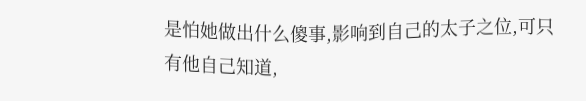是怕她做出什么傻事,影响到自己的太子之位,可只有他自己知道,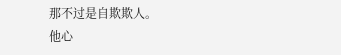那不过是自欺欺人。
他心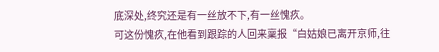底深处,终究还是有一丝放不下,有一丝愧疚。
可这份愧疚,在他看到跟踪的人回来稟报“白姑娘已离开京师,往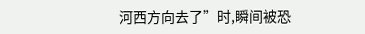河西方向去了”时,瞬间被恐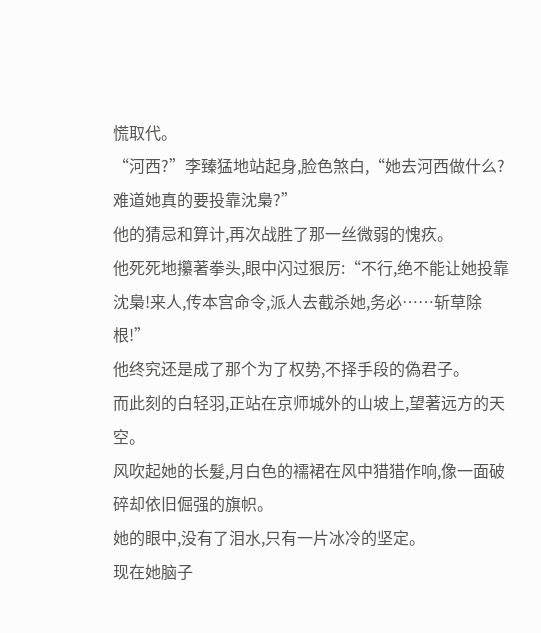慌取代。
“河西?”李臻猛地站起身,脸色煞白,“她去河西做什么?难道她真的要投靠沈梟?”
他的猜忌和算计,再次战胜了那一丝微弱的愧疚。
他死死地攥著拳头,眼中闪过狠厉:“不行,绝不能让她投靠沈梟!来人,传本宫命令,派人去截杀她,务必……斩草除根!”
他终究还是成了那个为了权势,不择手段的偽君子。
而此刻的白轻羽,正站在京师城外的山坡上,望著远方的天空。
风吹起她的长髮,月白色的襦裙在风中猎猎作响,像一面破碎却依旧倔强的旗帜。
她的眼中,没有了泪水,只有一片冰冷的坚定。
现在她脑子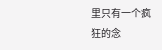里只有一个疯狂的念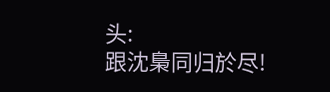头:
跟沈梟同归於尽!